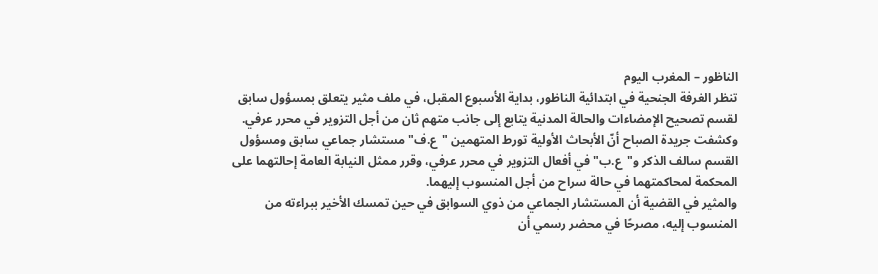الناظور – المغرب اليوم
تنظر الغرفة الجنحية في ابتدائية الناظور، بداية الأسبوع المقبل، في ملف مثير يتعلق بمسؤول سابق لقسم تصحيح الإمضاءات والحالة المدنية يتابع إلى جانب متهم ثان من أجل التزوير في محرر عرفي.
وكشفت جريدة الصباح أنّ الأبحاث الأولية تورط المتهمين "ع.ف" مستشار جماعي سابق ومسؤول القسم سالف الذكر و"ع.ب" في أفعال التزوير في محرر عرفي، وقرر ممثل النيابة العامة إحالتهما على المحكمة لمحاكمتهما في حالة سراح من أجل المنسوب إليهما.
والمثير في القضية أن المستشار الجماعي من ذوي السوابق في حين تمسك الأخير ببراءته من المنسوب إليه، مصرحًا في محضر رسمي أن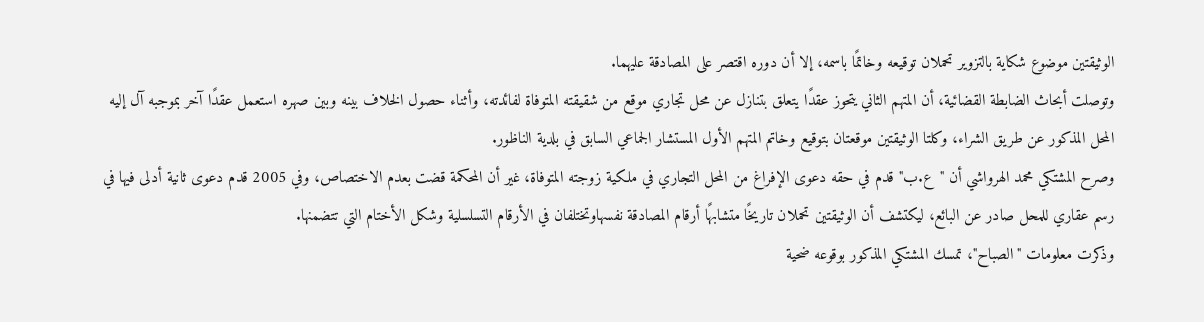الوثيقتين موضوع شكاية بالتزوير تحملان توقيعه وخاتمًا باسمه، إلا أن دوره اقتصر على المصادقة عليهما.
وتوصلت أبحاث الضابطة القضائية، أن المتهم الثاني يتحوز عقدًا يتعلق بتنازل عن محل تجاري موقع من شقيقته المتوفاة لفائدته، وأثناء حصول الخلاف بينه وبين صهره استعمل عقدًا آخر بموجبه آل إليه المحل المذكور عن طريق الشراء، وكلتا الوثيقتين موقعتان بتوقيع وخاتم المتهم الأول المستشار الجماعي السابق في بلدية الناظور.
وصرح المشتكي محمد الهرواشي أن "ع.ب" قدم في حقه دعوى الإفراغ من المحل التجاري في ملكية زوجته المتوفاة، غير أن المحكمة قضت بعدم الاختصاص، وفي 2005 قدم دعوى ثانية أدلى فيها في رسم عقاري للمحل صادر عن البائع، ليكتشف أن الوثيقتين تحملان تاريخًا متشابهًا أرقام المصادقة نفسهاوتختلفان في الأرقام التسلسلية وشكل الأختام التي تتضمنها.
وذكرت معلومات "الصباح"، تمسك المشتكي المذكور بوقوعه ضحية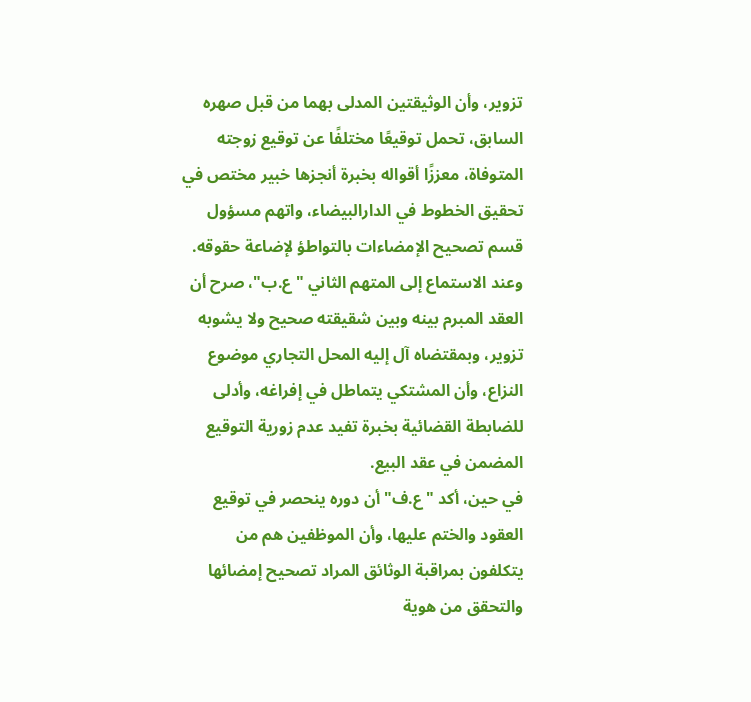تزوير، وأن الوثيقتين المدلى بهما من قبل صهره السابق، تحمل توقيعًا مختلفًا عن توقيع زوجته المتوفاة، معززًا أقواله بخبرة أنجزها خبير مختص في تحقيق الخطوط في الدارالبيضاء، واتهم مسؤول قسم تصحيح الإمضاءات بالتواطؤ لإضاعة حقوقه.
وعند الاستماع إلى المتهم الثاني "ع.ب"، صرح أن العقد المبرم بينه وبين شقيقته صحيح ولا يشوبه تزوير، وبمقتضاه آل إليه المحل التجاري موضوع النزاع، وأن المشتكي يتماطل في إفراغه، وأدلى للضابطة القضائية بخبرة تفيد عدم زورية التوقيع المضمن في عقد البيع.
في حين، أكد "ع.ف" أن دوره ينحصر في توقيع العقود والختم عليها، وأن الموظفين هم من يتكلفون بمراقبة الوثائق المراد تصحيح إمضائها والتحقق من هوية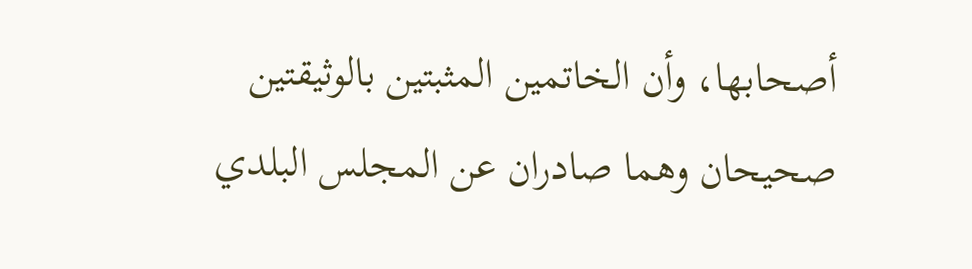أصحابها، وأن الخاتمين المثبتين بالوثيقتين صحيحان وهما صادران عن المجلس البلدي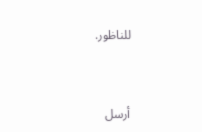للناظور.


أرسل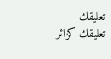تعليقك
تعليقك كزائر